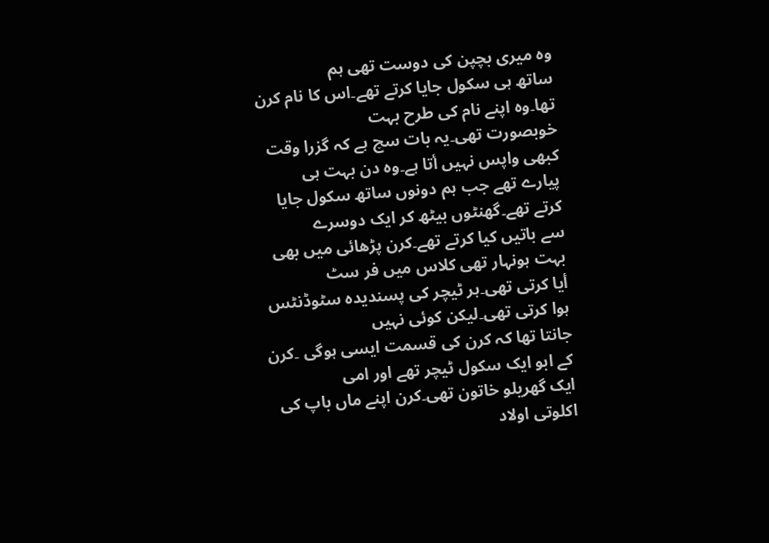وہ میری بچپن کی دوست تھی ہم
ساتھ ہی سکول جایا کرتے تھے۔اس کا نام کرن تھا۔وہ اپنے نام کی طرح بہت
خوبصورت تھی۔یہ بات سچ ہے کہ گزرا وقت کبھی واپس نہیں أتا ہے۔وہ دن بہت ہی
پیارے تھے جب ہم دونوں ساتھ سکول جایا کرتے تھے۔گھنٹوں بیٹھ کر ایک دوسرے
سے باتیں کیا کرتے تھے۔کرن پڑھائی میں بھی بہت ہونہار تھی کلاس میں فر سٹ
أیا کرتی تھی۔ہر ٹیچر کی پسندیدہ سٹوڈنٹس ہوا کرتی تھی۔لیکن کوئی نہیں
جانتا تھا کہ کرن کی قسمت ایسی ہوگی ۔کرن کے ابو ایک سکول ٹیچر تھے اور امی
ایک گھریلو خاتون تھی۔کرن اپنے ماں باپ کی اکلوتی اولاد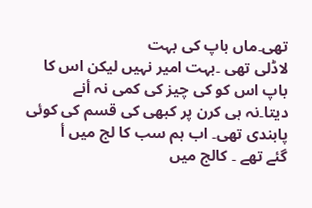تھی۔ماں باپ کی بہت
لاڈلی تھی ۔بہت امیر نہیں لیکن اس کا باپ اس کو کی چیز کی کمی نہ أنے
دیتا۔نہ ہی کرن پر کبھی کی قسم کی کوئی پابندی تھی۔ اب ہم سب کا لج میں أ
گئے تھے ۔ کالج میں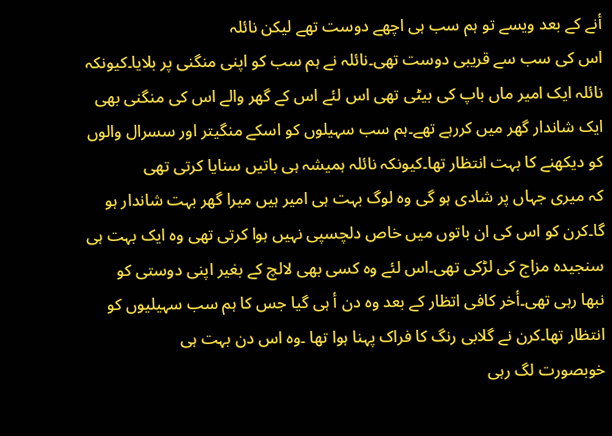أنے کے بعد ویسے تو ہم سب ہی اچھے دوست تھے لیکن نائلہ
اس کی سب سے قریبی دوست تھی۔نائلہ نے ہم سب کو اپنی منگنی پر بلایا۔کیونکہ
نائلہ ایک امیر ماں باپ کی بیٹی تھی اس لئے اس کے گھر والے اس کی منگنی بھی
ایک شاندار گھر میں کررہے تھے۔ہم سب سہیلوں کو اسکے منگیتر اور سسرال والوں
کو دیکھنے کا بہت انتظار تھا۔کیونکہ نائلہ ہمیشہ ہی باتیں سنایا کرتی تھی
کہ میری جہاں پر شادی ہو گی وہ لوگ بہت ہی امیر ہیں میرا گھر بہت شاندار ہو
گا۔کرن کو اس کی ان باتوں میں خاص دلچسپی نہیں ہوا کرتی تھی وہ ایک بہت ہی
سنجیدہ مزاج کی لڑکی تھی۔اس لئے وہ کسی بھی لالچ کے بغیر اپنی دوستی کو
نبھا رہی تھی۔أخر کافی اتظار کے بعد وہ دن أ ہی گیا جس کا ہم سب سہیلیوں کو
انتظار تھا۔کرن نے گلابی رنگ کا فراک پہنا ہوا تھا ۔وہ اس دن بہت ہی
خوبصورت لگ رہی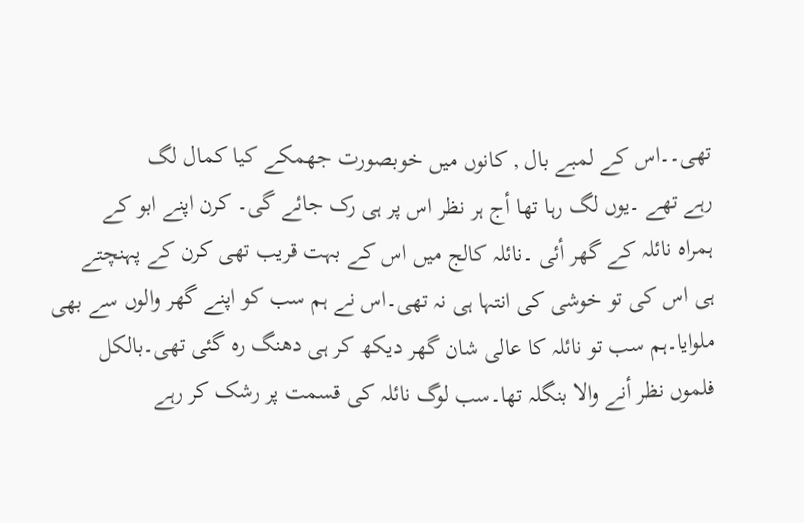تھی۔۔اس کے لمبے بال , کانوں میں خوبصورت جھمکے کیا کمال لگ
رہے تھے ۔یوں لگ رہا تھا أج ہر نظر اس پر ہی رک جائے گی۔ کرن اپنے ابو کے
ہمراہ نائلہ کے گھر أئی ۔نائلہ کالج میں اس کے بہت قریب تھی کرن کے پہنچتے
ہی اس کی تو خوشی کی انتہا ہی نہ تھی۔اس نے ہم سب کو اپنے گھر والوں سے بھی
ملوایا۔ہم سب تو نائلہ کا عالی شان گھر دیکھ کر ہی دھنگ رہ گئی تھی۔بالکل
فلموں نظر أنے والا بنگلہ تھا۔سب لوگ نائلہ کی قسمت پر رشک کر رہے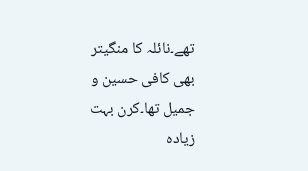تھے۔نائلہ کا منگیتر بھی کافی حسین و جمیل تھا۔کرن بہت زیادہ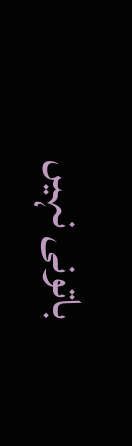باتونی نہیں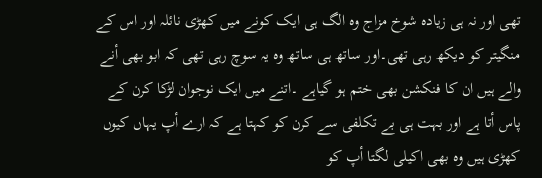تھی اور نہ ہی زیادہ شوخ مزاج وہ الگ ہی ایک کونے میں کھڑی نائلہ اور اس کے
منگیتر کو دیکھ رہی تھی۔اور ساتھ ہی ساتھ وہ یہ سوچ رہی تھی کہ ابو بھی أنے
والے ہیں ان کا فنکشن بھی ختم ہو گیاہے ۔اتنے میں ایک نوجوان لڑکا کرن کے
پاس أتا ہے اور بہت ہی بے تکلفی سے کرن کو کہتا ہے کہ ارے أپ یہاں کیوں
کھڑی ہیں وہ بھی اکیلی لگتا أپ کو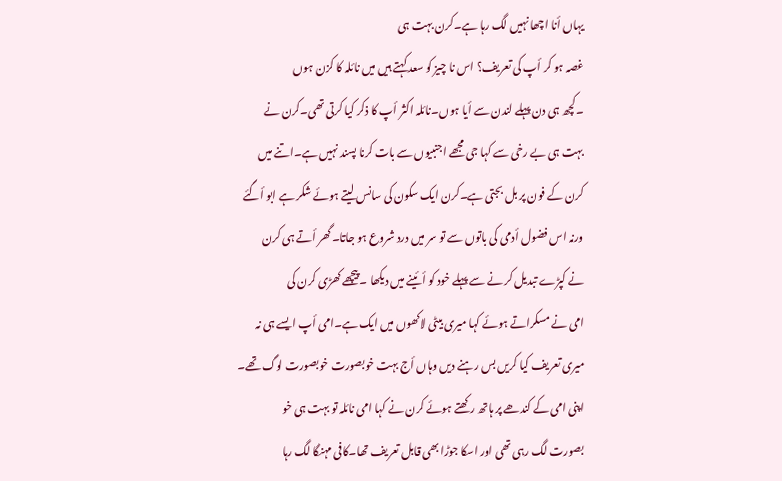یہاں أنا اچھا نہیں لگ رہا ہے۔کرن بہت ہی
غصہ ہو کر أپ کی تعریف؟ اس نا چیز کو سعد کہتے ہیں میں نائلہ کا کزن ہوں
۔کچھ ہی دن پہلے لندن سے أیا ہوں۔نائلہ اکثر أپ کا ذکر کیا کرتی تھی۔کرن نے
بہت ہی بے رخی سے کہا جی مجھے اجنبیوں سے بات کرنا پسند نہیں ہے۔اتنے میں
کرن کے فون پر بل بجتی ہے۔کرن ایک سکون کی سانس لیتے ہوئے شکر ہے ابو أگئے
ورنہ اس فضول أدمی کی باتوں سے تو سر میں درد شروع ہو جاتا۔گھر أتے ہی کرن
نے کپڑے تبدیل کر نے سے پہلے خود کو أئینے میں دیکھا ۔پیچھے کھڑی کرن کی
امی نے مسکراتے ہوئے کہا میری بیٹی لاکھوں میں ایک ہے۔امی أپ ایسے ہی نہ
میری تعریف کیا کریں بس رہنے دیں وہاں أج بہت خوبصورت خوبصورت لوگ تھے۔
اپنی امی کے کندھے پر ہاتھ رکھتے ہوئے کرن نے کہا امی نائلہ تو بہت ہی خو
بصورت لگ رہی تھی اور اسکا جوڑا بھی قابل تعریف تھا۔کافی مہنگا لگ رہا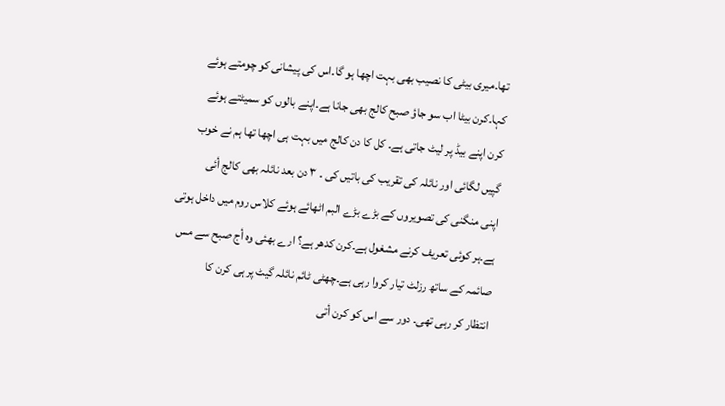تھا۔میری بیٹی کا نصیب بھی بہت اچھا ہو گا۔اس کی پیشانی کو چومتے ہوئے
کہا۔کرن بیٹا اب سو جاؤ صبح کالج بھی جانا ہے۔اپنے بالوں کو سمیٹتے ہوئے
کرن اپنے بیڈ پر لیٹ جاتی ہے۔ کل کا دن کالج میں بہت ہی اچھا تھا ہم نے خوب
گپیں لگائی اور نائلہ کی تقریب کی باتیں کی ۔ ۳ دن بعد نائلہ بھی کالج أئی
اپنی منگنی کی تصویروں کے بڑے بڑے البم اٹھائے ہوئے کلاس روم میں داخل ہوتی
ہے۔ہر کوئی تعریف کرنے مشغول ہے۔کرن کدھر ہے؟ ارے بھئی وہ أج صبح سے مس
صائمہ کے ساتھ رزلٹ تیار کروا رہی ہے۔چھٹی ٹائم نائلہ گیٹ پر ہی کرن کا
انتظار کر رہی تھی۔ دور سے اس کو کرن أتی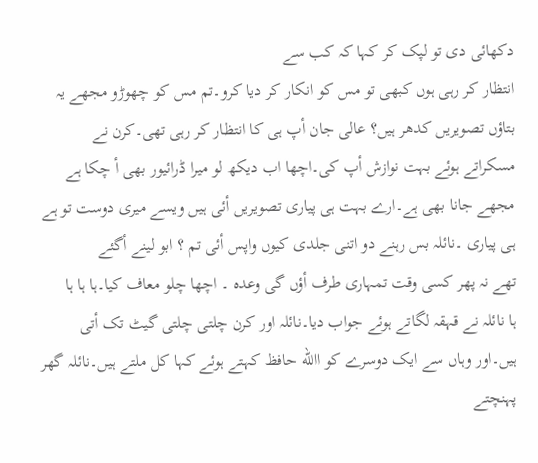دکھائی دی تو لپک کر کہا کہ کب سے
انتظار کر رہی ہوں کبھی تو مس کو انکار کر دیا کرو۔تم مس کو چھوڑو مجھے یہ
بتاؤں تصویریں کدھر ہیں؟ عالی جان أپ ہی کا انتظار کر رہی تھی۔کرن نے
مسکراتے ہوئے بہت نوازش أپ کی۔اچھا اب دیکھ لو میرا ڈرائیور بھی أ چکا ہے
مجھے جانا بھی ہے۔ارے بہت ہی پیاری تصویریں أئی ہیں ویسے میری دوست تو ہے
ہی پیاری ۔نائلہ بس رہنے دو اتنی جلدی کیوں واپس أئی تم ؟ ابو لینے أگئے
تھے نہ پھر کسی وقت تمہاری طرف أؤں گی وعدہ ۔ اچھا چلو معاف کیا۔ہا ہا ہا
ہا نائلہ نے قہقہ لگاتے ہوئے جواب دیا۔نائلہ اور کرن چلتی چلتی گیٹ تک أتی
ہیں۔اور وہاں سے ایک دوسرے کو االله حافظ کہتے ہوئے کہا کل ملتے ہیں۔نائلہ گھر
پہنچتے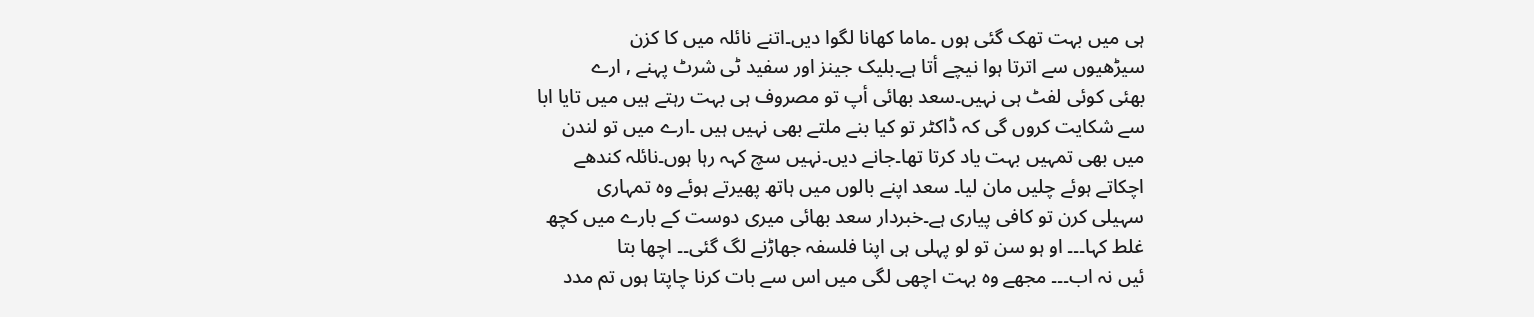ہی میں بہت تھک گئی ہوں ۔ماما کھانا لگوا دیں۔اتنے نائلہ میں کا کزن
سیڑھیوں سے اترتا ہوا نیچے أتا ہے۔بلیک جینز اور سفید ٹی شرٹ پہنے , ارے
بھئی کوئی لفٹ ہی نہیں۔سعد بھائی أپ تو مصروف ہی بہت رہتے ہیں میں تایا ابا
سے شکایت کروں گی کہ ڈاکٹر تو کیا بنے ملتے بھی نہیں ہیں ۔ارے میں تو لندن
میں بھی تمہیں بہت یاد کرتا تھا۔جانے دیں۔نہیں سچ کہہ رہا ہوں۔نائلہ کندھے
اچکاتے ہوئے چلیں مان لیا۔ سعد اپنے بالوں میں ہاتھ پھیرتے ہوئے وہ تمہاری
سہیلی کرن تو کافی پیاری ہے۔خبردار سعد بھائی میری دوست کے بارے میں کچھ
غلط کہا۔۔۔ او ہو سن تو لو پہلی ہی اپنا فلسفہ جھاڑنے لگ گئی۔۔ اچھا بتا
ئیں نہ اب۔۔۔ مجھے وہ بہت اچھی لگی میں اس سے بات کرنا چاپتا ہوں تم مدد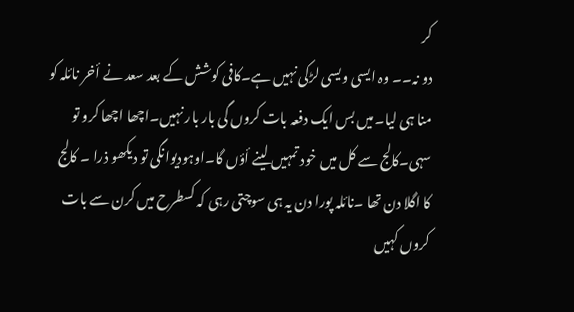کر
دو نہ۔۔ وہ ایسی ویسی لڑکی نہیں ہے۔کافی کوشش کے بعد سعد نے أخر نائلہ کو
منا ہی لیا۔میں بس ایک دفعہ بات کروں گی بار بار نہیں۔اچھا اچھا کرو تو
سہی۔کالج سے کل میں خود تمہیں لینے أؤں گا۔اوہودیوانگی تو دیکھو ذرا ۔ کالج
کا اگلا دن تھا ۔نائلہ پورا دن یہ ہی سوچتی رہی کہ کسطرح میں کرن سے بات
کروں کہیں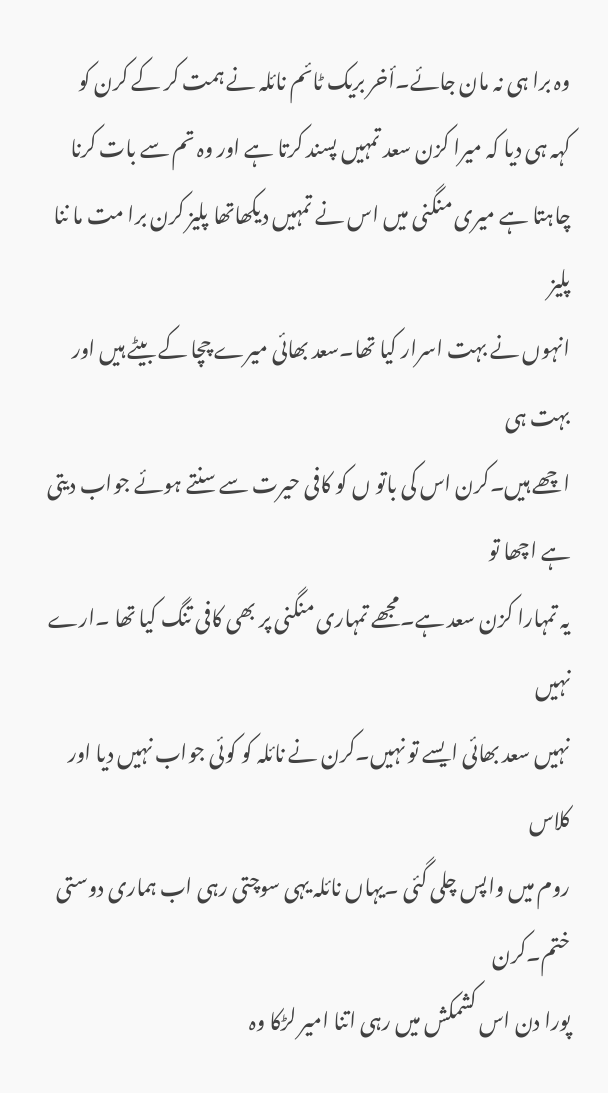وہ برا ہی نہ مان جائے۔أخر بریک ٹائم نائلہ نے ہمت کر کے کرن کو
کہہ ہی دیا کہ میرا کزن سعد تمہیں پسند کرتا ہے اور وہ تم سے بات کرنا
چاہتا ہے میری منگنی میں اس نے تمہیں دیکھاتھا پلیز کرن برا مت ما ننا پلیز
انہوں نے بہت اسرار کیا تھا۔سعد بھائی میرے چچا کے بیٹے ہیں اور بہت ہی
اچھے ہیں۔کرن اس کی باتو ں کو کافی حیرت سے سنتے ہوئے جواب دیتی ہے اچھا تو
یہ تمہارا کزن سعد ہے۔مجھے تمہاری منگنی پر بھی کافی تنگ کیا تھا ۔ارے نہیں
نہیں سعد بھائی ایسے تو نہیں۔کرن نے نائلہ کو کوئی جواب نہیں دیا اور کلاس
روم میں واپس چلی گئی ۔یہاں نائلہ یہی سوچتی رہی اب ہماری دوستی ختم۔کرن
پورا دن اس کشمکش میں رہی اتنا امیر لڑکا وہ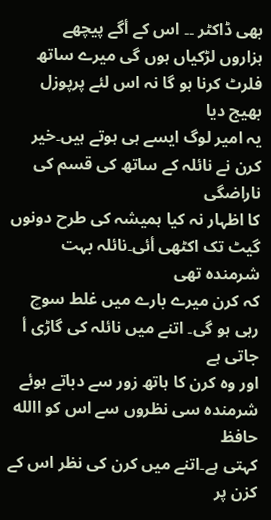بھی ڈاکٹر ۔۔ اس کے أگے پیچھے
ہزاروں لڑکیاں ہوں گی میرے ساتھ فلرٹ کرنا ہو گا نہ اس لئے پرپوزل بھیج دیا
یہ امیر لوگ ایسے ہی ہوتے ہیں۔خیر کرن نے نائلہ کے ساتھ کی قسم کی ناراضگی
کا اظہار نہ کیا ہمیشہ کی طرح دونوں گیٹ تک اکٹھی أئی۔نائلہ بہت شرمندہ تھی
کہ کرن میرے بارے میں غلط سوچ رہی ہو گی۔ اتنے میں نائلہ کی گاڑی أ جاتی ہے
اور وہ کرن کا ہاتھ زور سے دباتے ہوئے شرمندہ سی نظروں سے اس کو االله حافظ
کہتی ہے۔اتنے میں کرن کی نظر اس کے کزن پر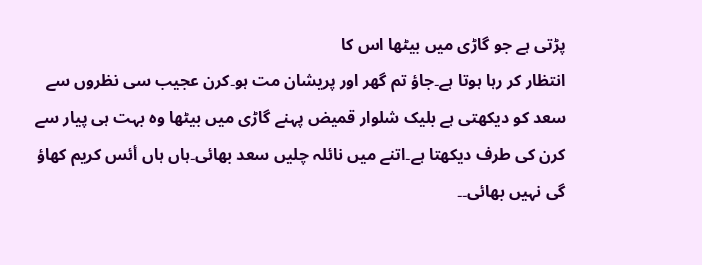پڑتی ہے جو گاڑی میں بیٹھا اس کا
انتظار کر رہا ہوتا ہے۔جاؤ تم گھر اور پریشان مت ہو۔کرن عجیب سی نظروں سے
سعد کو دیکھتی ہے بلیک شلوار قمیض پہنے گاڑی میں بیٹھا وہ بہت ہی پیار سے
کرن کی طرف دیکھتا ہے۔اتنے میں نائلہ چلیں سعد بھائی۔ہاں ہاں أئس کریم کھاؤ
گی نہیں بھائی۔۔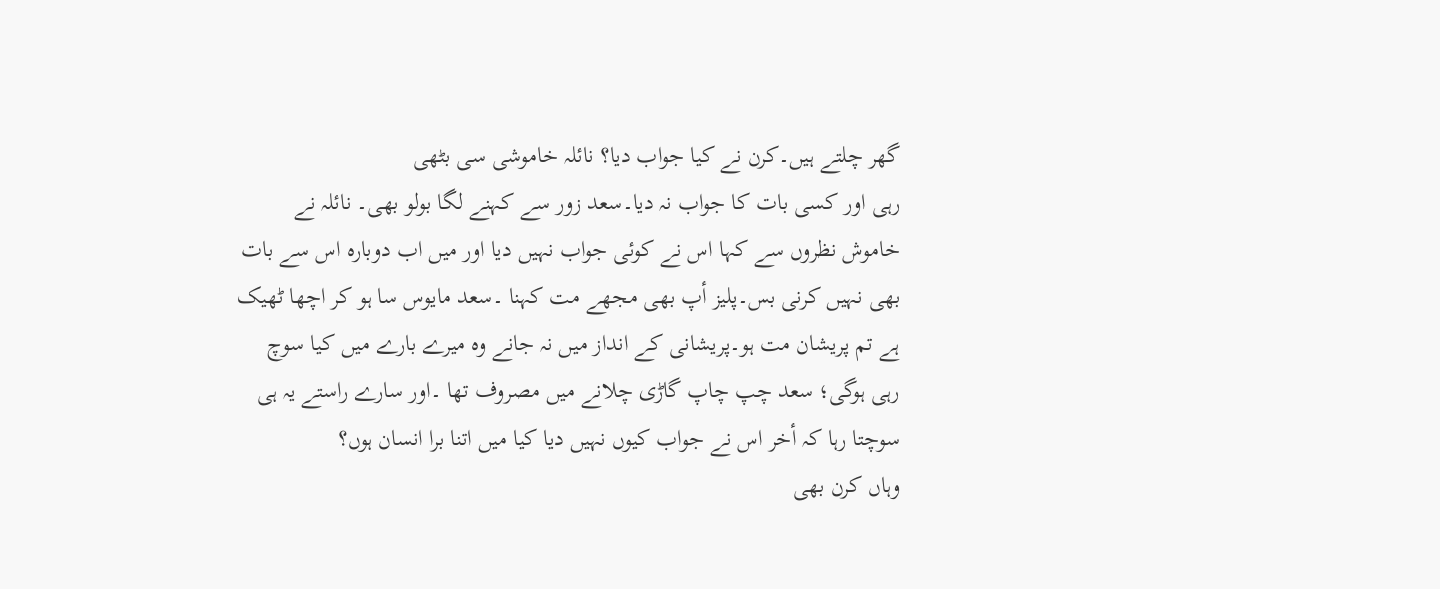گھر چلتے ہیں۔کرن نے کیا جواب دیا؟ نائلہ خاموشی سی بٹھی
رہی اور کسی بات کا جواب نہ دیا۔سعد زور سے کہنے لگا بولو بھی۔ نائلہ نے
خاموش نظروں سے کہا اس نے کوئی جواب نہیں دیا اور میں اب دوبارہ اس سے بات
بھی نہیں کرنی بس۔پلیز أپ بھی مجھے مت کہنا ۔سعد مایوس سا ہو کر اچھا ٹھیک
ہے تم پریشان مت ہو۔پریشانی کے انداز میں نہ جانے وہ میرے بارے میں کیا سوچ
رہی ہوگی؛ سعد چپ چاپ گاڑی چلانے میں مصروف تھا ۔اور سارے راستے یہ ہی
سوچتا رہا کہ أخر اس نے جواب کیوں نہیں دیا کیا میں اتنا برا انسان ہوں؟
وہاں کرن بھی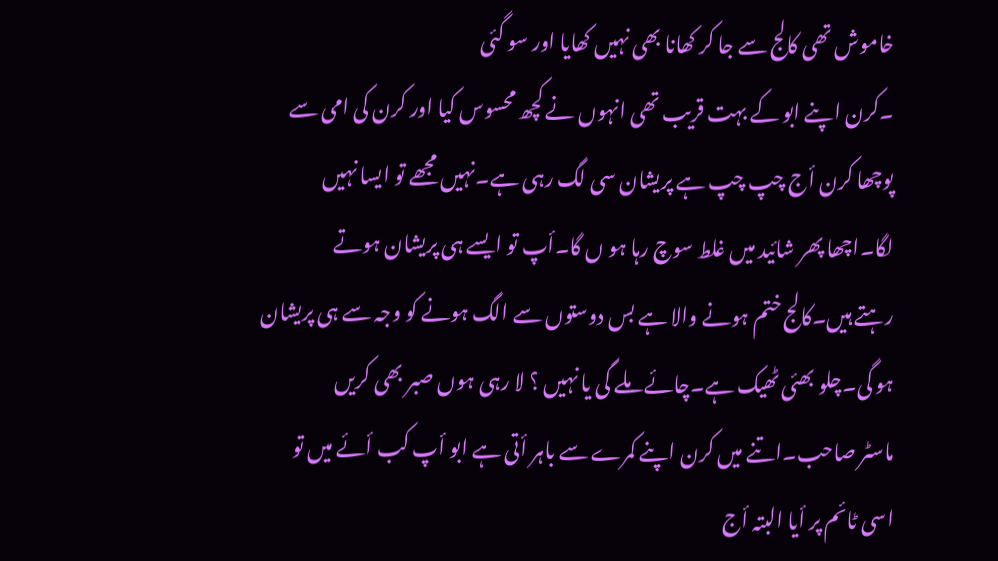خاموش تھی کالج سے جا کر کھانا بھی نہیں کھایا اور سو گئی
۔کرن اپنے ابو کے بہت قریب تھی انہوں نے کچھ محسوس کیا اور کرن کی امی سے
پوچھا کرن أج چپ چپ ہے پریشان سی لگ رہی ہے۔نہیں مجھے تو ایسا نہیں
لگا۔اچھا پھر شائید میں غلط سوچ رہا ہو ں گا۔أپ تو ایسے ہی پریشان ہوتے
رہتے ہیں۔کالج ختم ہونے والا ہے بس دوستوں سے الگ ہونے کو وجہ سے ہی پریشان
ہو گی۔چلو بھئی ٹھیک ہے۔چائے ملے گی یا نہیں ؟ لا رہی ہوں صبر بھی کریں
ماسٹر صاحب۔اتنے میں کرن اپنے کمرے سے باہر أتی ہے ابو أپ کب أئے میں تو
اسی ٹائم پر أیا البتہ أج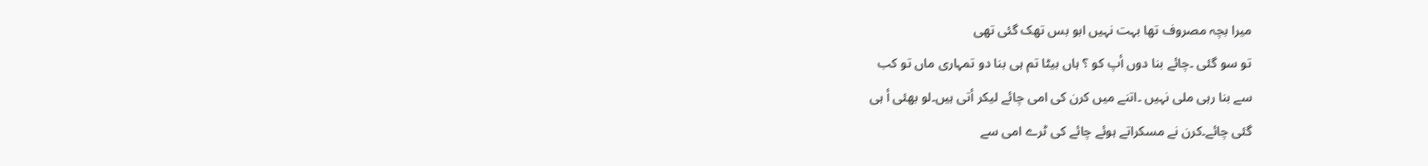میرا بچہ مصروف تھا بہت نہیں ابو بس تھک گئی تھی
تو سو گئی ۔چائے بنا دوں أپ کو ؟ ہاں بیٹا تم ہی بنا دو تمہاری ماں تو کب
سے بنا رہی ملی نہیں ۔اتنے میں کرن کی امی چائے لیکر أتی ہیں۔لو بھئی أ ہی
گئی چائے۔کرن نے مسکراتے ہوئے چائے کی ٹرے امی سے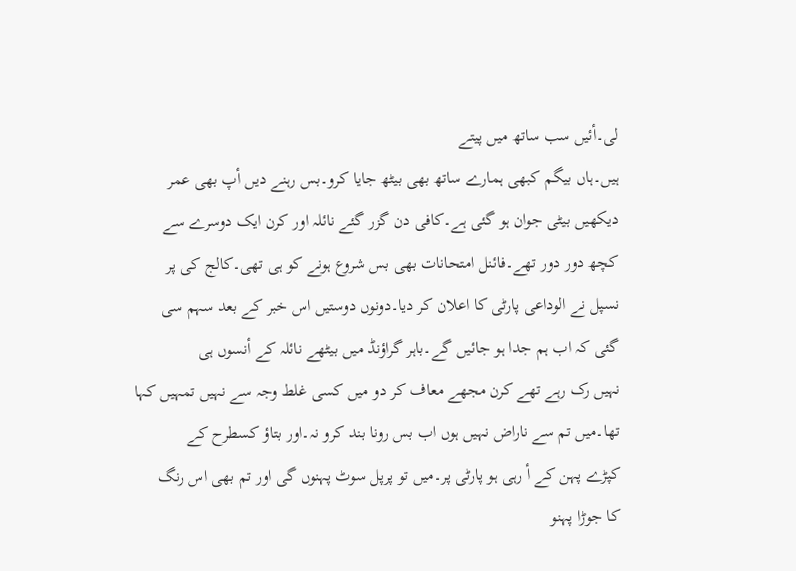لی۔أئیں سب ساتھ میں پیتے
ہیں۔ہاں بیگم کبھی ہمارے ساتھ بھی بیٹھ جایا کرو۔بس رہنے دیں أپ بھی عمر
دیکھیں بیٹی جوان ہو گئی ہے۔کافی دن گزر گئے نائلہ اور کرن ایک دوسرے سے
کچھ دور دور تھے۔فائنل امتحانات بھی بس شروع ہونے کو ہی تھی۔کالج کی پر
نسپل نے الوداعی پارٹی کا اعلان کر دیا۔دونوں دوستیں اس خبر کے بعد سہم سی
گئی کہ اب ہم جدا ہو جائیں گے۔باہر گراؤنڈ میں بیٹھے نائلہ کے أنسوں ہی
نہیں رک رہے تھے کرن مجھے معاف کر دو میں کسی غلط وجہ سے نہیں تمہیں کہا
تھا۔میں تم سے ناراض نہیں ہوں اب بس رونا بند کرو نہ۔اور بتاؤ کسطرح کے
کپڑے پہن کے أ رہی ہو پارٹی پر۔میں تو پرپل سوٹ پہنوں گی اور تم بھی اس رنگ
کا جوڑا پہنو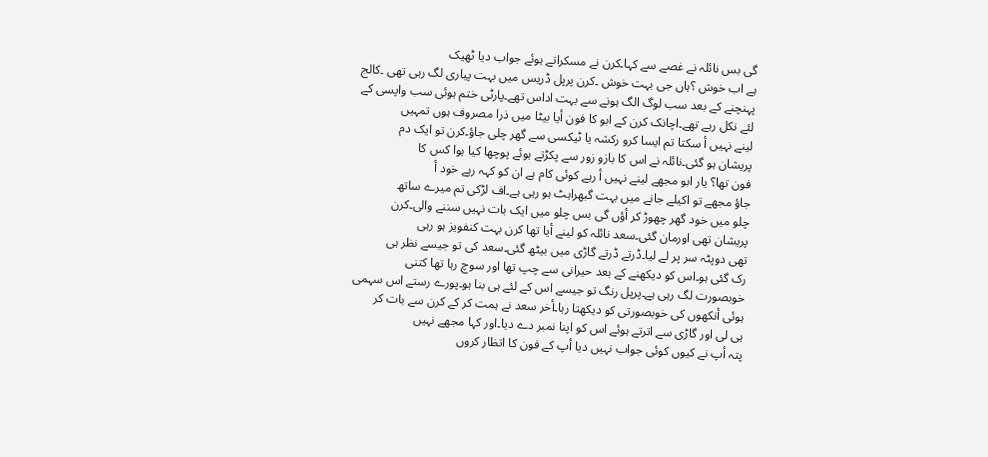گی بس نائلہ نے غصے سے کہا۔کرن نے مسکراتے ہوئے جواب دیا ٹھیک
ہے اب خوش ؟ہاں جی بہت خوش ۔کرن پرپل ڈریس میں بہت پیاری لگ رہی تھی ۔کالج
پہنچنے کے بعد سب لوگ الگ ہونے سے بہت اداس تھے۔پارٹی ختم ہوئی سب واپسی کے
لئے نکل رہے تھے۔اچانک کرن کے ابو کا فون أیا بیٹا میں ذرا مصروف ہوں تمہیں
لینے نہیں أ سکتا تم ایسا کرو رکشہ یا ٹیکسی سے گھر چلی جاؤ۔کرن تو ایک دم
پریشان ہو گئی۔نائلہ نے اس کا بازو زور سے پکڑتے ہوئے پوچھا کیا ہوا کس کا
فون تھا؟ یار ابو مجھے لینے نہیں أ رہے کوئی کام ہے ان کو کہہ رہے خود أ
جاؤ مجھے تو اکیلے جانے میں بہت گبھراہٹ ہو رہی ہے۔اف لڑکی تم میرے ساتھ
چلو میں خود گھر چھوڑ کر أؤں گی بس چلو میں ایک بات نہیں سننے والی۔کرن
پریشان تھی اورمان گئی۔سعد نائلہ کو لینے أیا تھا کرن بہت کنفویز ہو رہی
تھی دوپٹہ سر پر لے لیا۔ڈرتے ڈرتے گاڑی میں بیٹھ گئی۔سعد کی تو جیسے نظر ہی
رک گئی ہو۔اس کو دیکھنے کے بعد حیرانی سے چپ تھا اور سوچ رہا تھا کتنی
خوبصورت لگ رہی ہے۔پرپل رنگ تو جیسے اس کے لئے ہی بنا ہو۔پورے رستے اس سہمی
ہوئی أنکھوں کی خوبصورتی کو دیکھتا رہا۔أخر سعد نے ہمت کر کے کرن سے بات کر
ہی لی اور گاڑی سے اترتے ہوئے اس کو اپنا نمبر دے دیا۔اور کہا مجھے نہیں
پتہ أپ نے کیوں کوئی جواب نہیں دیا أپ کے فون کا اتظار کروں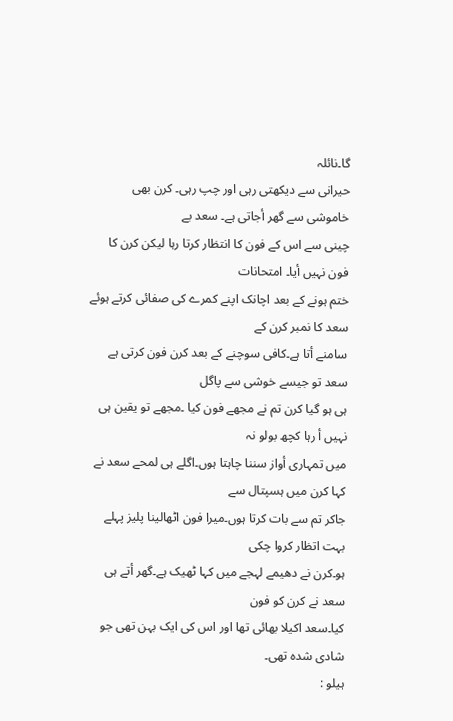گا۔نائلہ
حیرانی سے دیکھتی رہی اور چپ رہی۔ کرن بھی خاموشی سے گھر أجاتی ہے۔ سعد بے
چینی سے اس کے فون کا انتظار کرتا رہا لیکن کرن کا فون نہیں أیا۔ امتحانات
ختم ہونے کے بعد اچانک اپنے کمرے کی صفائی کرتے ہوئے سعد کا نمبر کرن کے
سامنے أتا ہے۔کافی سوچنے کے بعد کرن فون کرتی ہے سعد تو جیسے خوشی سے پاگل
ہی ہو گیا کرن تم نے مجھے فون کیا ۔مجھے تو یقین ہی نہیں أ رہا کچھ بولو نہ
میں تمہاری أواز سننا چاہتا ہوں۔اگلے ہی لمحے سعد نے کہا کرن میں ہسپتال سے
جاکر تم سے بات کرتا ہوں۔میرا فون اٹھالینا پلیز پہلے بہت اتظار کروا چکی
ہو۔کرن نے دھیمے لہجے میں کہا ٹھیک ہے۔گھر أتے ہی سعد نے کرن کو فون
کیا۔سعد اکیلا بھائی تھا اور اس کی ایک بہن تھی جو شادی شدہ تھی۔
ہیلو :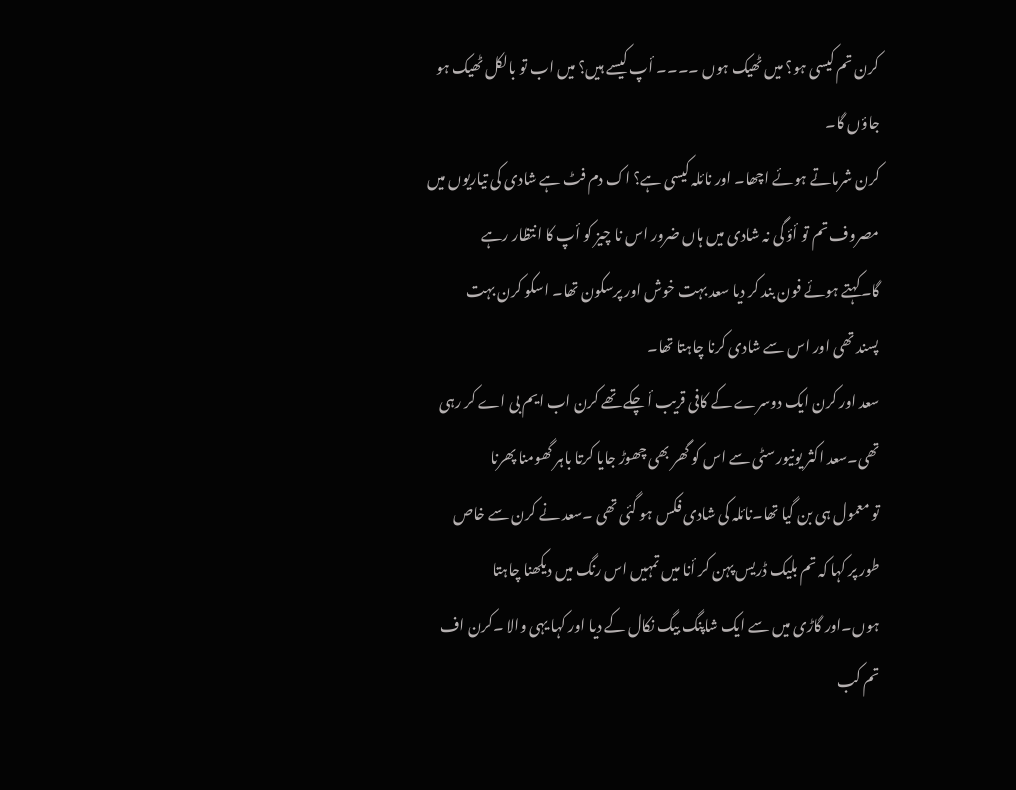کرن تم کیسی ہو؟ میں ٹھیک ہوں ۔۔۔۔ أپ کیسے ہیں؟ میں اب تو بالکل ٹھیک ہو
جاؤں گا۔
کرن شرماتے ہوئے اچھا۔ اور نائلہ کیسی ہے؟ اک دم فٹ ہے شادی کی تیاریوں میں
مصروف تم تو أؤ گی نہ شادی میں ہاں ضرور اس نا چیز کو أپ کا انتظار رہے
گا۔کہتے ہوئے فون بند کر دیا سعد بہت خوش اور پرسکون تھا۔ اسکو کرن بہت
پسند تھی اور اس سے شادی کرنا چاہتا تھا۔
سعد اور کرن ایک دوسرے کے کافی قریب أ چکے تھے کرن اب ایم بی اے کر رہی
تھی۔سعد اکثر یونیورسٹی سے اس کو گھر بھی چھوڑ جایا کرتا باہر گھومنا پھرنا
تو معمول ہی بن گیا تھا۔نائلہ کی شادی فکس ہو گئی تھی ۔سعد نے کرن سے خاص
طور پر کہا کہ تم بلیک ڈریس پہن کر أنا میں تمہیں اس رنگ میں دیکھنا چاہتا
ہوں۔اور گاڑی میں سے ایک شاپنگ بیگ نکال کے دیا اور کہا یہی والا ۔کرن اف
تم کب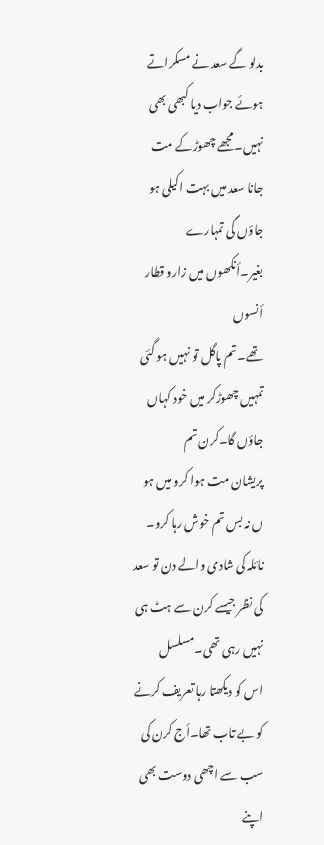بدلو گے سعد نے مسکراتے ہوئے جواب دیا کبھی بھی نہیں۔مجھے چھوڑکے مت
جانا سعد میں بہت اکیلی ہو جاؤں گی تمہارے بغیر۔أنکھوں میں زارو قطار أنسوں
تھے۔تم پاگل تو نہیں ہو گئی تمہیں چھوڑکر میں خود کہاں جاؤں گا۔کرن تم
پریشان مت ہوا کرو میں ہو ں نہ بس تم خوش رہا کرو۔
نائلہ کی شادی والے دن تو سعد کی نظر جیسے کرن سے ہٹ ہی نہیں رہی تھی۔مسلسل
اس کو دیکھتا رہا تعریف کرنے کو بے تاب تھا۔أج کرن کی سب سے اچھی دوست بھی
اپنے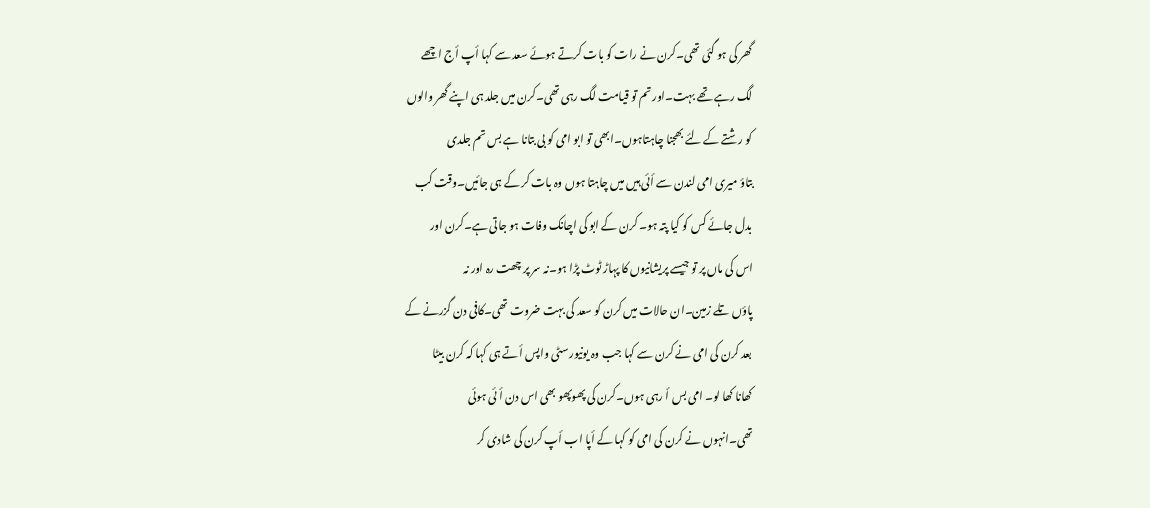گھر کی ہو گئی تھی۔کرن نے رات کو بات کرتے ہوئے سعد سے کہا أپ أج اچھے
لگ رہے تھے بہت۔اور تم تو قیامت لگ رہی تھی۔کرن میں جلد ہی اپنے گھر والوں
کو رشتے کے لئے بھجنا چاہتاہوں۔ابھی تو ابو امی کو بی بتانا ہے بس تم جلدی
بتاؤ میری امی لندن سے أئی ہیں میں چاہتا ہوں وہ بات کر کے ہی جائیں۔وقت کب
بدل جائے کس کو کیا پتہ ہو۔ کرن کے ابو کی اچانک وفات ہو جاتی ہے۔کرن اور
اس کی ماں پر تو جیسے پریشانیوں کا پہاڑ ٹوٹ پڑا ہو۔نہ سر پر چھت رہ اور نہ
پاؤں تلے زمین۔ان حالات میں کرن کو سعد کی بہت ضروت تھی۔کافی دن گزرنے کے
بعد کرن کی امی نے کرن سے کہا جب وہ یونیورسٹی واپس أتے ہی کہا کہ کرن بیٹا
کھانا کھا لو۔ امی بس أ رہی ہوں۔کرن کی پھوپھو بھی اس دن أ ئی ہوئی
تھی۔انہوں نے کرن کی امی کو کہا کے أپا اب أپ کرن کی شادی کر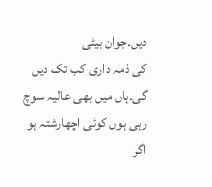دیں۔جوان بیٹی
کی ذمہ داری کب تک دیں گی۔ہاں میں بھی عالیہ سوچ رہی ہوں کوئی اچھارشتہ ہو
اگر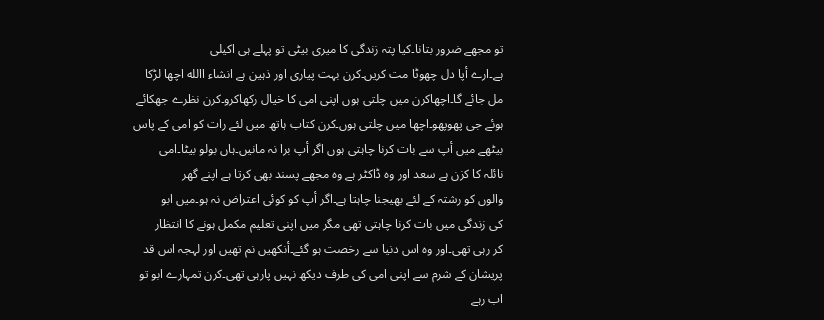تو مجھے ضرور بتانا۔کیا پتہ زندگی کا میری بیٹی تو پہلے ہی اکیلی
ہے۔ارے أپا دل چھوٹا مت کریں۔کرن بہت پیاری اور ذہین ہے انشاء االله اچھا لڑکا
مل جائے گا۔اچھاکرن میں چلتی ہوں اپنی امی کا خیال رکھاکرو۔کرن نظرے جھکائے
ہوئے جی پھوپھو۔اچھا میں چلتی ہوں۔کرن کتاب ہاتھ میں لئے رات کو امی کے پاس
بیٹھے میں أپ سے بات کرنا چاہتی ہوں اگر أپ برا نہ مانیں۔ہاں بولو بیٹا۔امی
نائلہ کا کزن ہے سعد اور وہ ڈاکٹر ہے وہ مجھے پسند بھی کرتا ہے اپنے گھر
والوں کو رشتہ کے لئے بھیجنا چاہتا ہے۔اگر أپ کو کوئی اعتراض نہ ہو۔میں ابو
کی زندگی میں بات کرنا چاہتی تھی مگر میں اپنی تعلیم مکمل ہونے کا انتظار
کر رہی تھی۔اور وہ اس دنیا سے رخصت ہو گئے۔أنکھیں نم تھیں اور لہجہ اس قد
پریشان کے شرم سے اپنی امی کی طرف دیکھ نہیں پارہی تھی۔کرن تمہارے ابو تو
اب رہے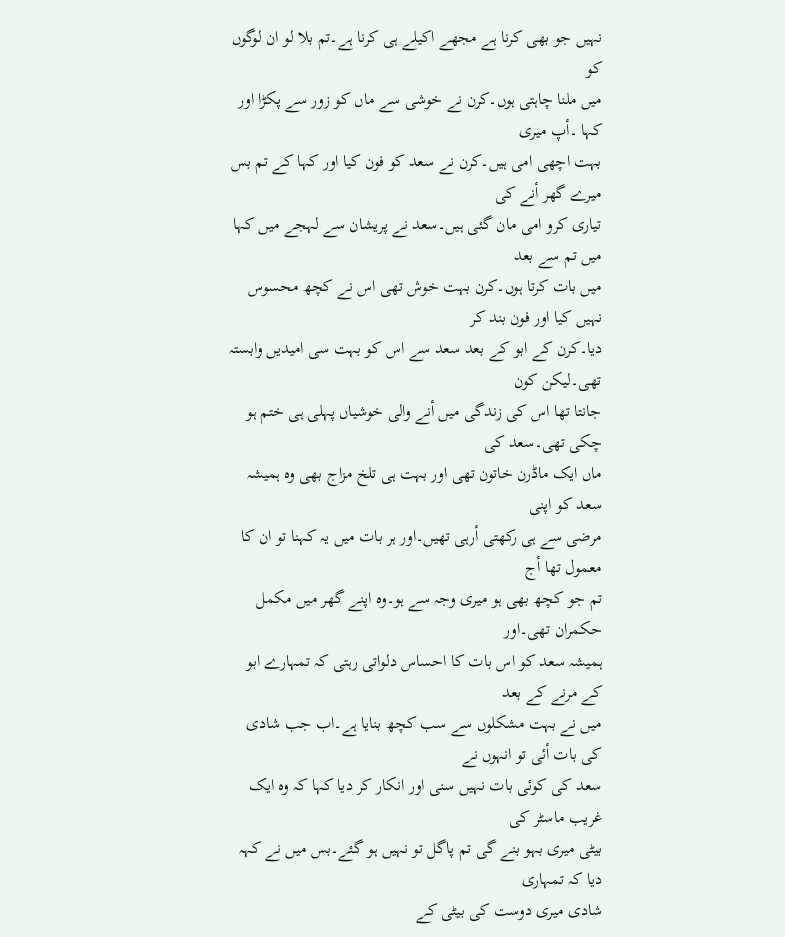نہیں جو بھی کرنا ہے مجھے اکیلے ہی کرنا ہے۔تم بلا لو ان لوگوں کو
میں ملنا چاہتی ہوں۔کرن نے خوشی سے ماں کو زور سے پکڑا اور کہا ۔أپ میری
بہت اچھی امی ہیں۔کرن نے سعد کو فون کیا اور کہا کے تم بس میرے گھر أنے کی
تیاری کرو امی مان گئی ہیں۔سعد نے پریشان سے لہجے میں کہا میں تم سے بعد
میں بات کرتا ہوں۔کرن بہت خوش تھی اس نے کچھ محسوس نہیں کیا اور فون بند کر
دیا۔کرن کے ابو کے بعد سعد سے اس کو بہت سی امیدیں وابستہ تھی۔لیکن کون
جانتا تھا اس کی زندگی میں أنے والی خوشیاں پہلی ہی ختم ہو چکی تھی۔سعد کی
ماں ایک ماڈرن خاتون تھی اور بہت ہی تلخ مزاج بھی وہ ہمیشہ سعد کو اپنی
مرضی سے ہی رکھتی أرہی تھیں۔اور ہر بات میں یہ کہنا تو ان کا معمول تھا أج
تم جو کچھ بھی ہو میری وجہ سے ہو۔وہ اپنے گھر میں مکمل حکمران تھی۔اور
ہمیشہ سعد کو اس بات کا احساس دلواتی رہتی کہ تمہارے ابو کے مرنے کے بعد
میں نے بہت مشکلوں سے سب کچھ بنایا ہے۔اب جب شادی کی بات أئی تو انہوں نے
سعد کی کوئی بات نہیں سنی اور انکار کر دیا کہا کہ وہ ایک غریب ماسٹر کی
بیٹی میری بہو بنے گی تم پاگل تو نہیں ہو گئے۔بس میں نے کہہ دیا کہ تمہاری
شادی میری دوست کی بیٹی کے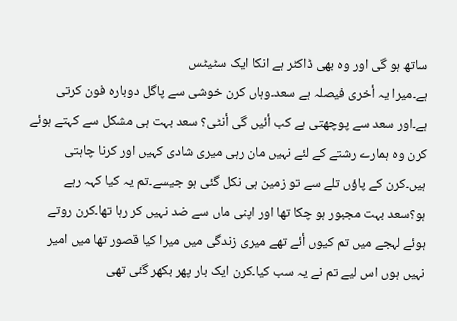ساتھ ہو گی اور وہ بھی ڈاکٹر ہے انکا ایک سٹیٹس
ہے۔میرا یہ أخری فیصلہ ہے سعد۔وہاں کرن خوشی سے پاگل دوبارہ فون کرتی
ہے۔اور سعد سے پوچھتی ہے کب أئیں گی أنٹی؟ سعد بہت ہی مشکل سے کہتے ہوئے
کرن وہ ہمارے رشتے کے لئے نہیں مان رہی میری شادی کہیں اور کرنا چاہتی
ہیں۔کرن کے پاؤں تلے سے تو زمین ہی نکل گئی ہو جیسے۔تم یہ کیا کہہ رہے
ہو؟سعد بہت مجبور ہو چکا تھا اور اپنی ماں سے ضد نہیں کر رہا تھا۔کرن روتے
ہوئے لہجے میں تم کیوں أئے تھے میری زندگی میں میرا کیا قصور تھا میں امیر
نہیں ہوں اس لیے تم نے یہ سب کیا۔کرن ایک بار پھر بکھر گئی تھی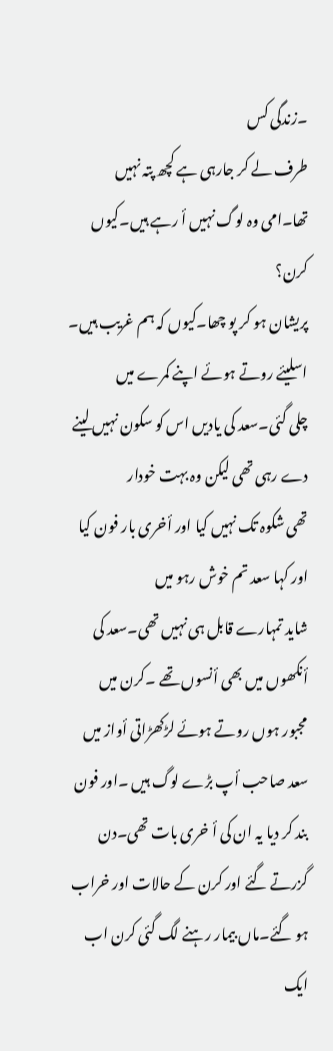۔زندگی کس
طرف لے کر جارہی ہے کچھ پتہ نہیں تھا۔امی وہ لوگ نہیں أ رہے ہیں۔کیوں کرن؟
پریشان ہو کر پو چھا۔کیوں کہ ہم غریب ہیں۔ اسلیئے روتے ہوئے اپنے کمرے میں
چلی گئی۔سعد کی یادیں اس کو سکون نہیں لینے دے رہی تھی لیکن وہ بہت خودار
تھی شکوہ تک نہیں کیا اور أخری بار فون کیا اور کہا سعد تم خوش رہو میں
شاید تمہارے قابل ہی نہیں تھی۔سعد کی أنکھوں میں بھی أنسوں تھے ۔کرن میں
مجبور ہوں روتے ہوئے لڑکھڑاتی أواز میں سعد صاحب أپ بڑے لوگ ہیں ۔اور فون
بند کر دیا یہ ان کی أ خری بات تھی۔دن گزرتے گئے اور کرن کے حالات اور خراب
ہو گئے۔ماں بیمار رہنے لگ گئی کرن اب ایک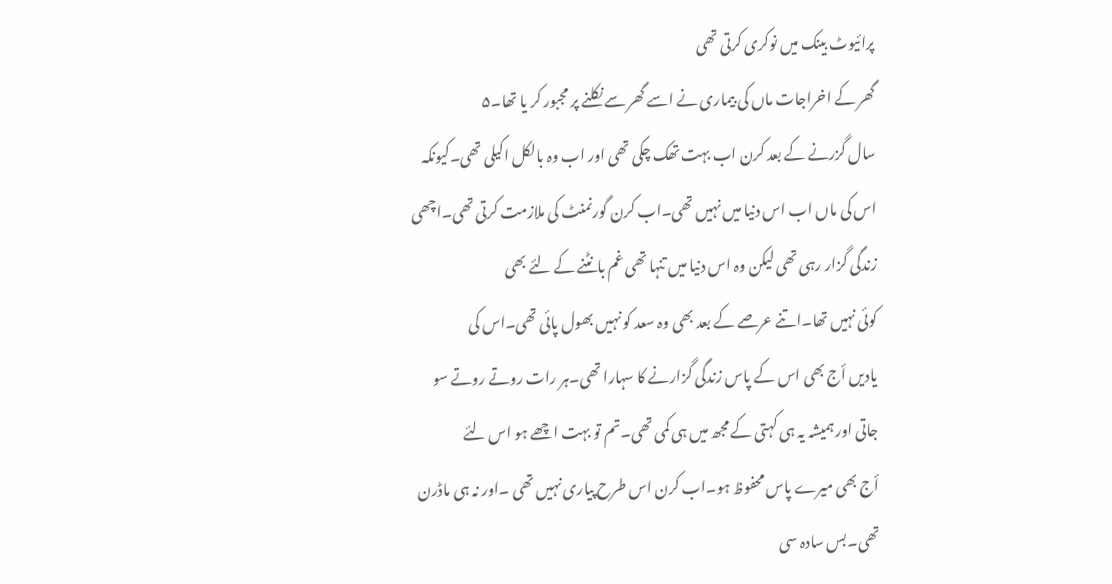پرائیوٹ بینک میں نوکری کرتی تھی
گھر کے اخراجات ماں کی بیماری نے اسے گھر سے نکلنے پر مجبور کر یا تھا۔۵
سال گزرنے کے بعد کرن اب بہت تھک چکی تھی اور اب وہ بالکل اکیلی تھی۔کیونکہ
اس کی ماں اب اس دنیا میں نہیں تھی۔اب کرن گورنمنٹ کی ملازمت کرتی تھی۔اچھی
زندگی گزار رہی تھی لیکن وہ اس دنیا میں تنہا تھی غم بانٹنے کے لئے بھی
کوئی نہیں تھا۔اتنے عرصے کے بعد بھی وہ سعد کو نہیں بھول پائی تھی۔اس کی
یادیں أج بھی اس کے پاس زندگی گزارنے کا سہارا تھی۔ہر رات روتے روتے سو
جاتی اور ہمیشہ یہ ہی کہتی کے مجھ میں ہی کمی تھی۔تم تو بہت اچھے ہو اس لئے
أج بھی میرے پاس محفوظ ہو۔اب کرن اس طرح پیاری نہیں تھی ۔اور نہ ہی ماڈرن
تھی۔بس سادہ سی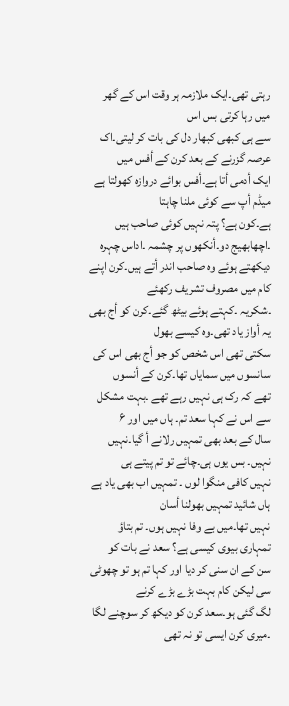رہتی تھی۔ایک ملازمہ ہر وقت اس کے گھر میں رہا کرتی بس اس
سے ہی کبھی کبھار دل کی بات کر لیتی۔اک عرصہ گزرنے کے بعد کرن کے أفس میں
ایک أدمی أتا ہے۔أفس بوائے دروازہ کھولتا ہے میڈم أپ سے کوئی ملنا چاہتا
ہے۔کون ہے؟ پتہ نہیں کوئی صاحب ہیں ۔اچھابھیج دو۔أنکھوں پر چشمہ ۔اداس چہرہ
دیکھتے ہوئے وہ صاحب اندر أتے ہیں۔کرن اپنے کام میں مصروف تشریف رکھئے
۔شکریہ ۔کہتے ہوئے بیٹھ گئے۔کرن کو أج بھی یہ أواز یاد تھی۔وہ کیسے بھول
سکتی تھی اس شخص کو جو أج بھی اس کی سانسوں میں سمایاں تھا۔کرن کے أنسوں
تھے کہ رک ہی نہیں رہے تھے ۔بہت مشکل سے اس نے کہا سعد تم۔ ہاں میں اور ۶
سال کے بعد بھی تمہیں رلانے أ گیا۔نہیں نہیں۔ بس یوں ہی۔چائے تو تم پیتے ہی
نہیں کافی منگوا لوں ۔ تمہیں اب بھی یاد ہے ہاں شائید تمہیں بھولنا أسان
نہیں تھا۔میں بے وفا نہیں ہوں۔ تم بتاؤ تمہاری بیوی کیسی ہے؟ سعد نے بات کو
سن کے ان سنی کر دیا اور کہا تم ہو تو چھوٹی سی لیکن کام بہت بڑے بڑے کرنے
لگ گئی ہو۔سعد کرن کو دیکھ کر سوچنے لگا ۔میری کرن ایسی تو نہ تھی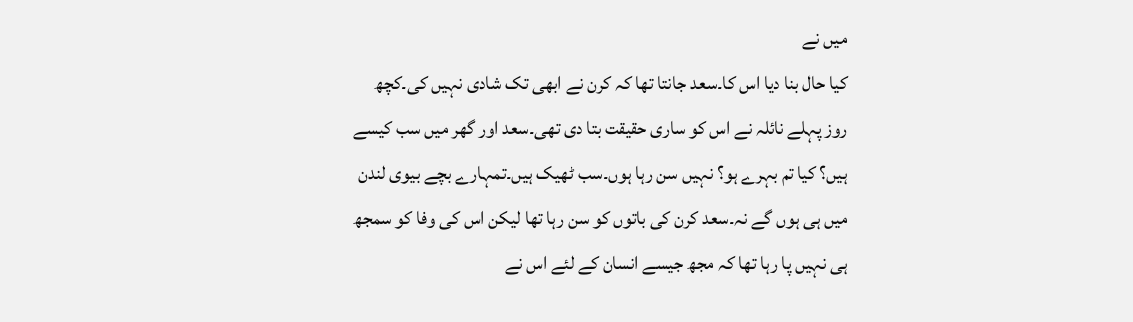میں نے
کیا حال بنا دیا اس کا۔سعد جانتا تھا کہ کرن نے ابھی تک شادی نہیں کی۔کچھ
روز پہلے نائلہ نے اس کو ساری حقیقت بتا دی تھی۔سعد اور گھر میں سب کیسے
ہیں؟ کیا تم بہرے ہو؟ نہیں سن رہا ہوں۔سب ٹھیک ہیں۔تمہارے بچے بیوی لندن
میں ہی ہوں گے نہ۔سعد کرن کی باتوں کو سن رہا تھا لیکن اس کی وفا کو سمجھ
ہی نہیں پا رہا تھا کہ مجھ جیسے انسان کے لئے اس نے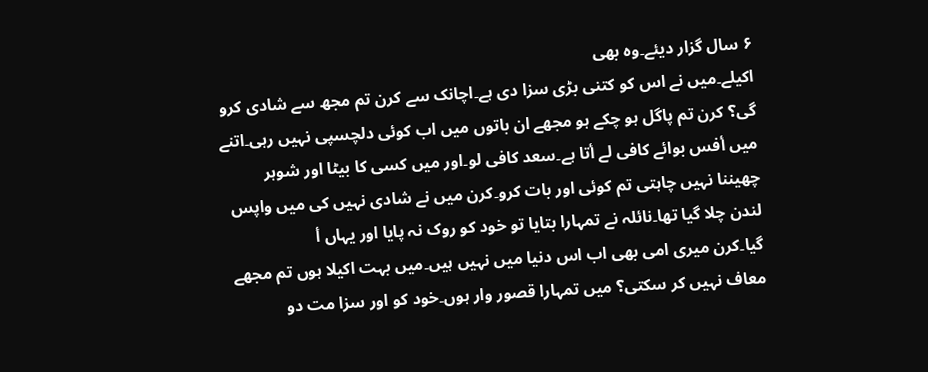۶ سال گزار دیئے۔وہ بھی
اکیلے۔میں نے اس کو کتنی بڑی سزا دی ہے۔اچانک سے کرن تم مجھ سے شادی کرو
گی؟ کرن تم پاگل ہو چکے ہو مجھے ان باتوں میں اب کوئی دلچسپی نہیں رہی۔اتنے
میں أفس بوائے کافی لے أتا ہے۔سعد کافی لو۔اور میں کسی کا بیٹا اور شوہر
چھیننا نہیں چاہتی تم کوئی اور بات کرو۔کرن میں نے شادی نہیں کی میں واپس
لندن چلا گیا تھا۔نائلہ نے تمہارا بتایا تو خود کو روک نہ پایا اور یہاں أ
گیا۔کرن میری امی بھی اب اس دنیا میں نہیں ہیں۔میں بہت اکیلا ہوں تم مجھے
معاف نہیں کر سکتی؟ میں تمہارا قصور وار ہوں۔خود کو اور سزا مت دو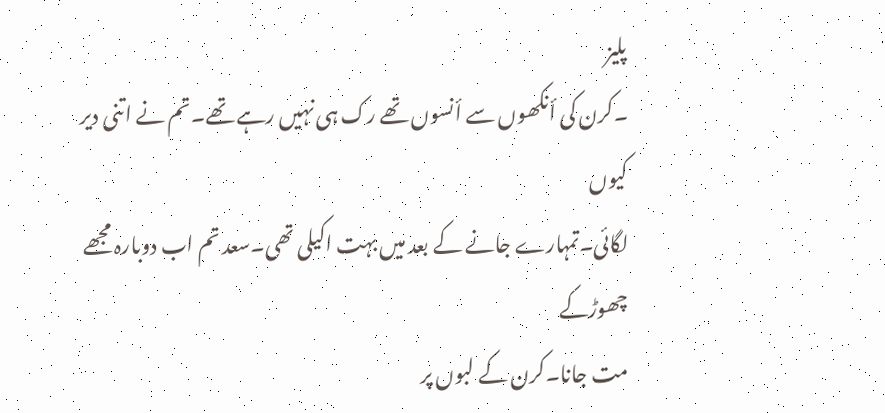پلیز
۔کرن کی أنکھوں سے أنسوں تھے رک ہی نہیں رہے تھے۔تم نے اتنی دیر کیوں
لگائی۔تمہارے جانے کے بعد میں بہت اکیلی تھی۔سعد تم اب دوبارہ مجھے چھوڑکے
مت جانا۔کرن کے لبوں پر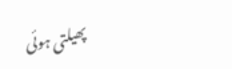پھیلتی ہوئی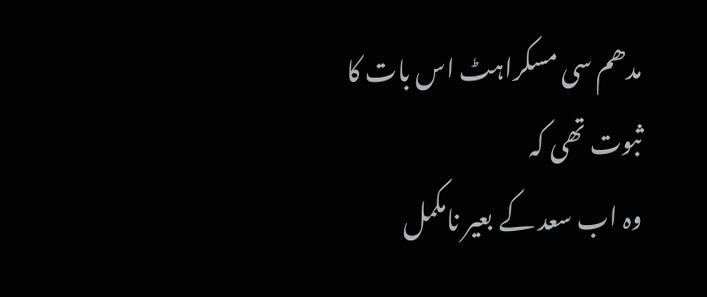مدھم سی مسکراہٹ اس بات کا ثبوت تھی کہ
وہ اب سعد کے بعیر نامکمل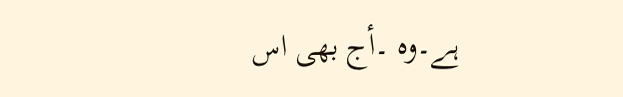ہے۔وہ ۔أج بھی اس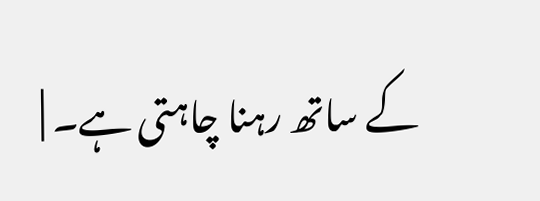کے ساتھ رہنا چاہتی ہے۔ |